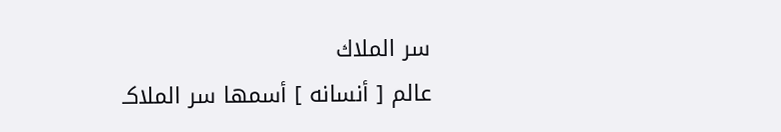سر الملاك
عالم [ أنسانه ] أسمها سر الملاكـ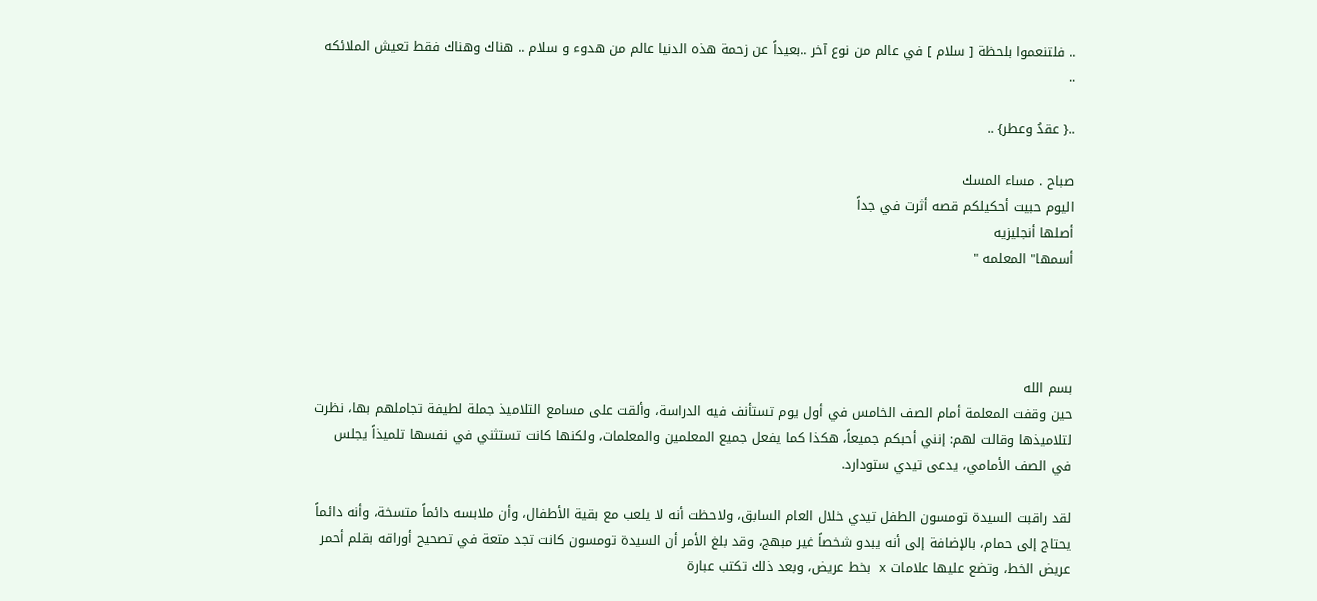.. فلتنعموا بلحظة [ سلام ] في عالم من نوع آخر ..بعيداً عن زحمة هذه الدنيا عالم من هدوء و سلام .. هناك وهناك فقط تعيش الملائكه ..

..{ عقدُ وعطر} ..

صباح . مساء المسك
اليوم حبيت أحكيلكم قصه أثرت في جداً
أصلها أنجليزيه
أسمها" المعلمه "




بسم الله
حين وقفت المعلمة أمام الصف الخامس في أول يوم تستأنف فيه الدراسة، وألقت على مسامع التلاميذ جملة لطيفة تجاملهم بها، نظرت لتلاميذها وقالت لهم: إنني أحبكم جميعاً، هكذا كما يفعل جميع المعلمين والمعلمات، ولكنها كانت تستثني في نفسها تلميذاً يجلس في الصف الأمامي، يدعى تيدي ستودارد.

لقد راقبت السيدة تومسون الطفل تيدي خلال العام السابق، ولاحظت أنه لا يلعب مع بقية الأطفال، وأن ملابسه دائماً متسخة، وأنه دائماً يحتاج إلى حمام، بالإضافة إلى أنه يبدو شخصاً غير مبهج، وقد بلغ الأمر أن السيدة تومسون كانت تجد متعة في تصحيح أوراقه بقلم أحمر عريض الخط، وتضع عليها علامات x بخط عريض، وبعد ذلك تكتب عبارة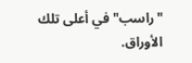"راسب" في أعلى تلك الأوراق.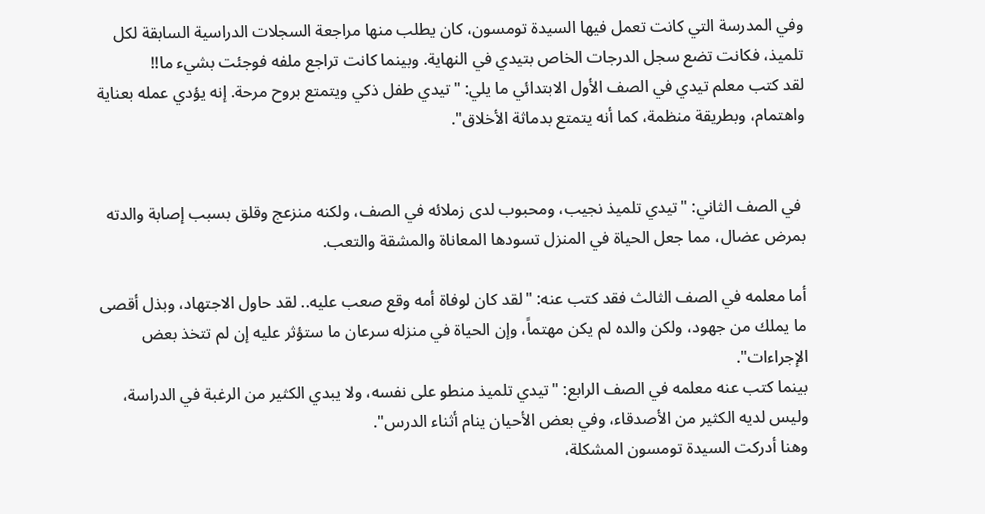وفي المدرسة التي كانت تعمل فيها السيدة تومسون، كان يطلب منها مراجعة السجلات الدراسية السابقة لكل تلميذ، فكانت تضع سجل الدرجات الخاص بتيدي في النهاية. وبينما كانت تراجع ملفه فوجئت بشيء ما!!
لقد كتب معلم تيدي في الصف الأول الابتدائي ما يلي: "تيدي طفل ذكي ويتمتع بروح مرحة. إنه يؤدي عمله بعناية واهتمام، وبطريقة منظمة، كما أنه يتمتع بدماثة الأخلاق".


 في الصف الثاني: "تيدي تلميذ نجيب، ومحبوب لدى زملائه في الصف، ولكنه منزعج وقلق بسبب إصابة والدته بمرض عضال، مما جعل الحياة في المنزل تسودها المعاناة والمشقة والتعب.

أما معلمه في الصف الثالث فقد كتب عنه: "لقد كان لوفاة أمه وقع صعب عليه.. لقد حاول الاجتهاد، وبذل أقصى ما يملك من جهود، ولكن والده لم يكن مهتماً، وإن الحياة في منزله سرعان ما ستؤثر عليه إن لم تتخذ بعض الإجراءات".
بينما كتب عنه معلمه في الصف الرابع: "تيدي تلميذ منطو على نفسه، ولا يبدي الكثير من الرغبة في الدراسة، وليس لديه الكثير من الأصدقاء، وفي بعض الأحيان ينام أثناء الدرس".
وهنا أدركت السيدة تومسون المشكلة،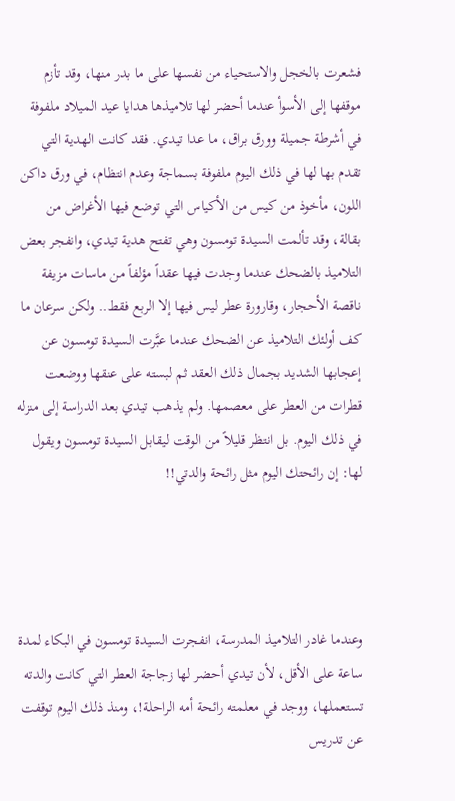فشعرت بالخجل والاستحياء من نفسها على ما بدر منها، وقد تأزم موقفها إلى الأسوأ عندما أحضر لها تلاميذها هدايا عيد الميلاد ملفوفة في أشرطة جميلة وورق براق، ما عدا تيدي. فقد كانت الهدية التي تقدم بها لها في ذلك اليوم ملفوفة بسماجة وعدم انتظام، في ورق داكن اللون، مأخوذ من كيس من الأكياس التي توضع فيها الأغراض من بقالة، وقد تألمت السيدة تومسون وهي تفتح هدية تيدي، وانفجر بعض التلاميذ بالضحك عندما وجدت فيها عقداً مؤلفاً من ماسات مزيفة ناقصة الأحجار، وقارورة عطر ليس فيها إلا الربع فقط.. ولكن سرعان ما كف أولئك التلاميذ عن الضحك عندما عبَّرت السيدة تومسون عن إعجابها الشديد بجمال ذلك العقد ثم لبسته على عنقها ووضعت قطرات من العطر على معصمها. ولم يذهب تيدي بعد الدراسة إلى منزله في ذلك اليوم. بل انتظر قليلاً من الوقت ليقابل السيدة تومسون ويقول لها: إن رائحتك اليوم مثل رائحة والدتي!!




وعندما غادر التلاميذ المدرسة، انفجرت السيدة تومسون في البكاء لمدة ساعة على الأقل، لأن تيدي أحضر لها زجاجة العطر التي كانت والدته تستعملها، ووجد في معلمته رائحة أمه الراحلة!، ومنذ ذلك اليوم توقفت عن تدريس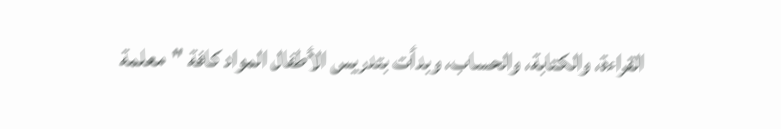القراءة، والكتابة، والحساب، وبدأت بتدريس الأطفال المواد كافة "معلمة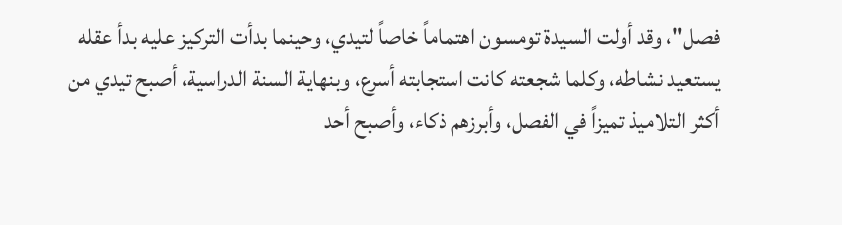فصل"، وقد أولت السيدة تومسون اهتماماً خاصاً لتيدي، وحينما بدأت التركيز عليه بدأ عقله يستعيد نشاطه، وكلما شجعته كانت استجابته أسرع، وبنهاية السنة الدراسية، أصبح تيدي من أكثر التلاميذ تميزاً في الفصل، وأبرزهم ذكاء، وأصبح أحد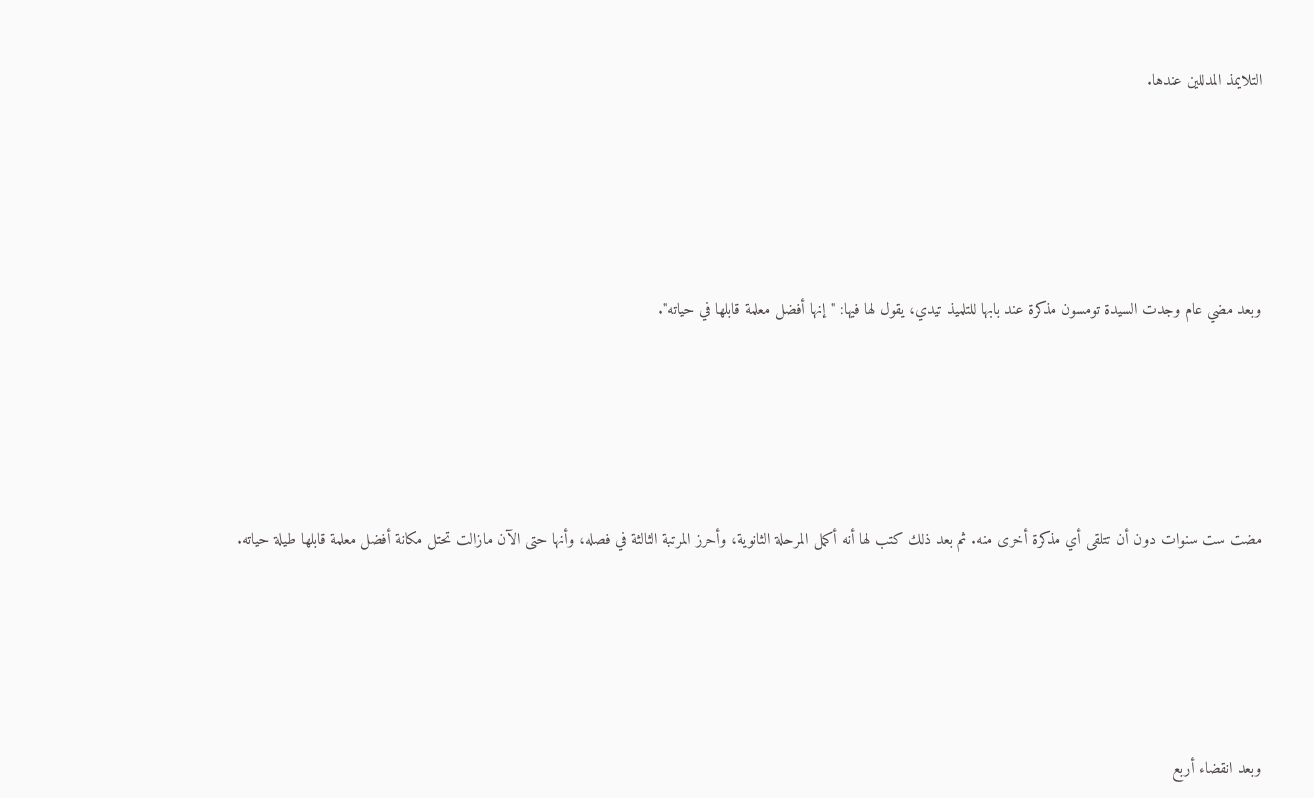التلايمذ المدللين عندها.






وبعد مضي عام وجدت السيدة تومسون مذكرة عند بابها للتلميذ تيدي، يقول لها فيها: "إنها أفضل معلمة قابلها في حياته".






مضت ست سنوات دون أن تتلقى أي مذكرة أخرى منه. ثم بعد ذلك كتب لها أنه أكمل المرحلة الثانوية، وأحرز المرتبة الثالثة في فصله، وأنها حتى الآن مازالت تحتل مكانة أفضل معلمة قابلها طيلة حياته.






وبعد انقضاء أربع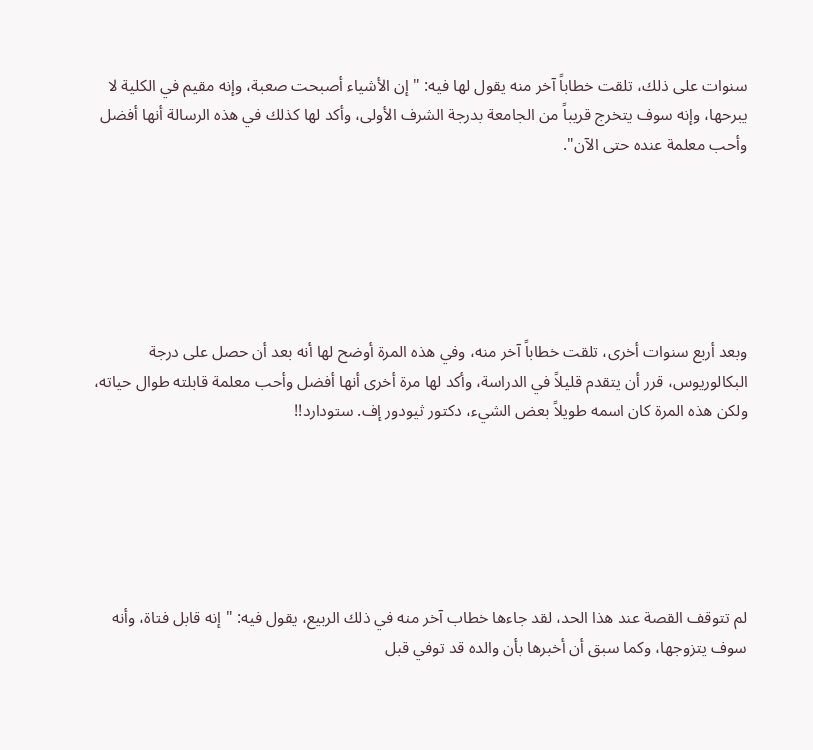سنوات على ذلك، تلقت خطاباً آخر منه يقول لها فيه: "إن الأشياء أصبحت صعبة، وإنه مقيم في الكلية لا يبرحها، وإنه سوف يتخرج قريباً من الجامعة بدرجة الشرف الأولى، وأكد لها كذلك في هذه الرسالة أنها أفضل وأحب معلمة عنده حتى الآن".






وبعد أربع سنوات أخرى، تلقت خطاباً آخر منه، وفي هذه المرة أوضح لها أنه بعد أن حصل على درجة البكالوريوس، قرر أن يتقدم قليلاً في الدراسة، وأكد لها مرة أخرى أنها أفضل وأحب معلمة قابلته طوال حياته، ولكن هذه المرة كان اسمه طويلاً بعض الشيء، دكتور ثيودور إف. ستودارد!!






لم تتوقف القصة عند هذا الحد، لقد جاءها خطاب آخر منه في ذلك الربيع، يقول فيه: "إنه قابل فتاة، وأنه سوف يتزوجها، وكما سبق أن أخبرها بأن والده قد توفي قبل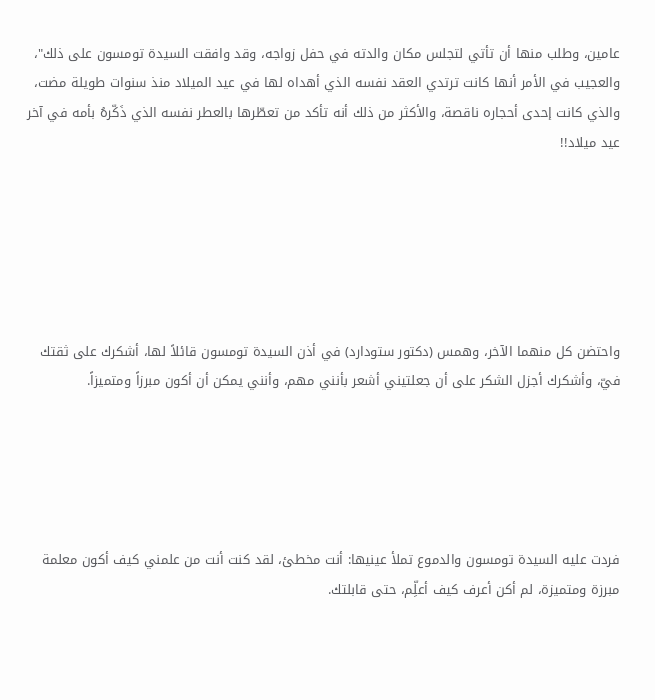عامين، وطلب منها أن تأتي لتجلس مكان والدته في حفل زواجه، وقد وافقت السيدة تومسون على ذلك"، والعجيب في الأمر أنها كانت ترتدي العقد نفسه الذي أهداه لها في عيد الميلاد منذ سنوات طويلة مضت، والذي كانت إحدى أحجاره ناقصة، والأكثر من ذلك أنه تأكد من تعطّرها بالعطر نفسه الذي ذَكّرهُ بأمه في آخر عيد ميلاد!!






واحتضن كل منهما الآخر، وهمس (دكتور ستودارد) في أذن السيدة تومسون قائلاً لها، أشكرك على ثقتك فيّ، وأشكرك أجزل الشكر على أن جعلتيني أشعر بأنني مهم، وأنني يمكن أن أكون مبرزاً ومتميزاً.





فردت عليه السيدة تومسون والدموع تملأ عينيها: أنت مخطئ، لقد كنت أنت من علمني كيف أكون معلمة مبرزة ومتميزة، لم أكن أعرف كيف أعلِّم، حتى قابلتك.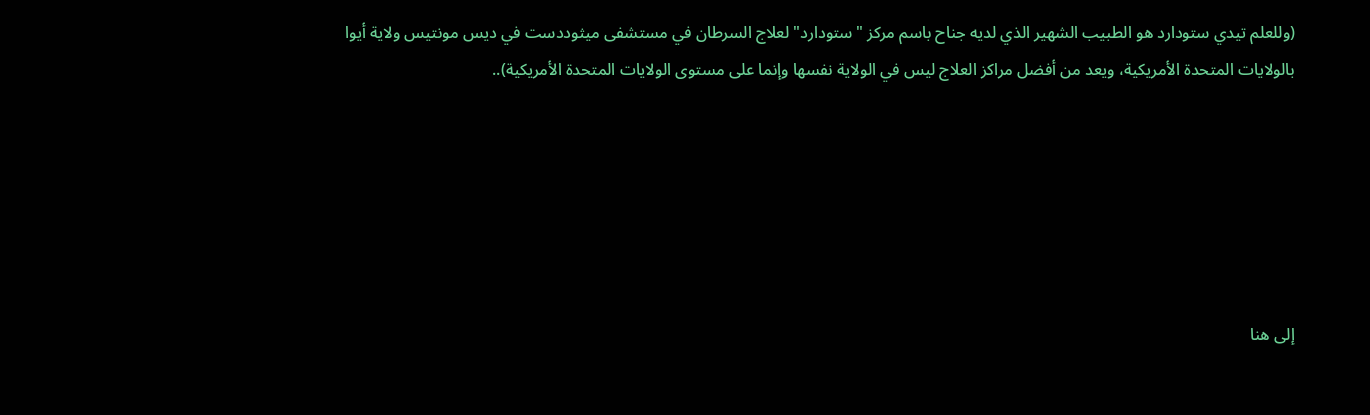(وللعلم تيدي ستودارد هو الطبيب الشهير الذي لديه جناح باسم مركز "ستودارد" لعلاج السرطان في مستشفى ميثوددست في ديس مونتيس ولاية أيوا بالولايات المتحدة الأمريكية، ويعد من أفضل مراكز العلاج ليس في الولاية نفسها وإنما على مستوى الولايات المتحدة الأمريكية)..






إلى هنا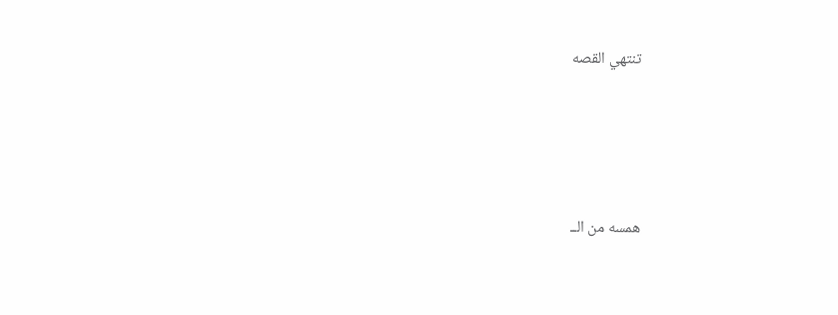تنتهي القصه




همسه من الــ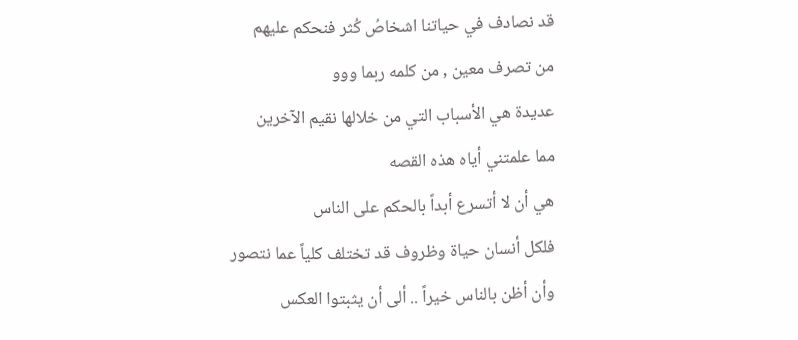قد نصادف في حياتنا اشخاصُ كُثر فنحكم عليهم
من تصرف معين , من كلمه ربما ووو
عديدة هي الأسباب التي من خلالها نقيم الآخرين
مما علمتني أياه هذه القصه
هي أن لا أتسرع أبداً بالحكم على الناس
فلكل أنسان حياة وظروف قد تختلف كلياً عما نتصور
وأن أظن بالناس خيراً .. ألى أن يثبتوا العكس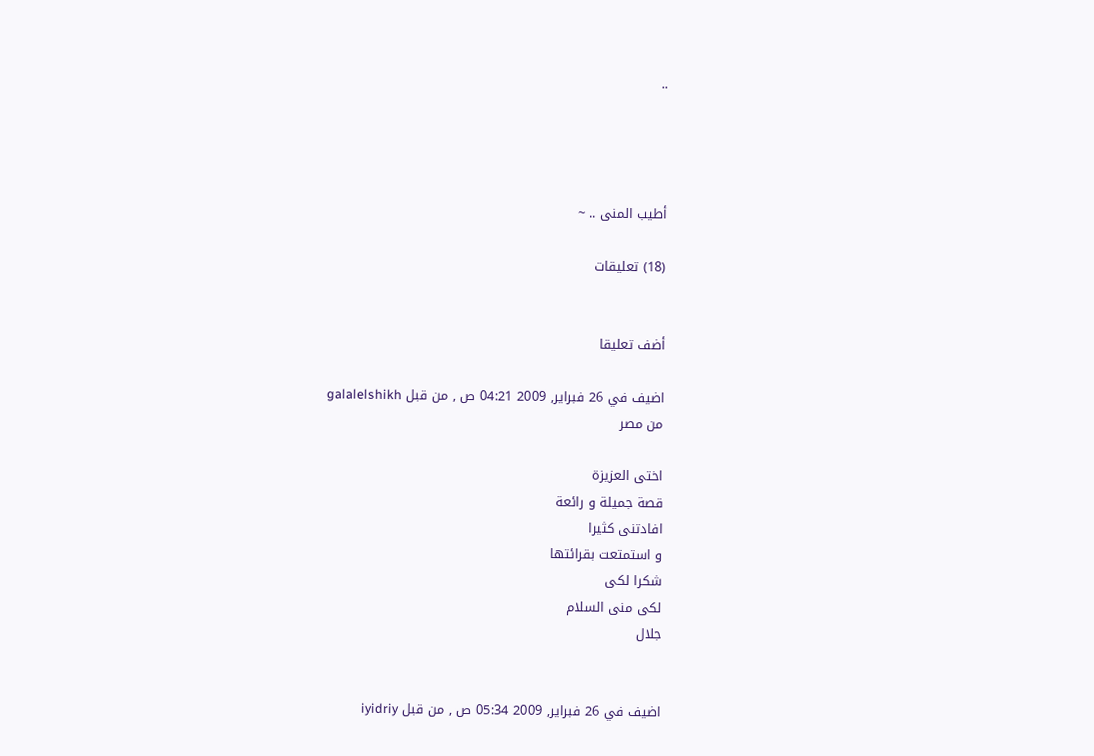..




أطيب المنى .. ~

(18) تعليقات


أضف تعليقا

اضيف في 26 فبراير, 2009 04:21 ص , من قبل galalelshikh
من مصر

اختى العزيزة
قصة جميلة و رائعة
افادتنى كثيرا
و استمتعت بقرائتها
شكرا لكى
لكى منى السلام
جلال


اضيف في 26 فبراير, 2009 05:34 ص , من قبل iyidriy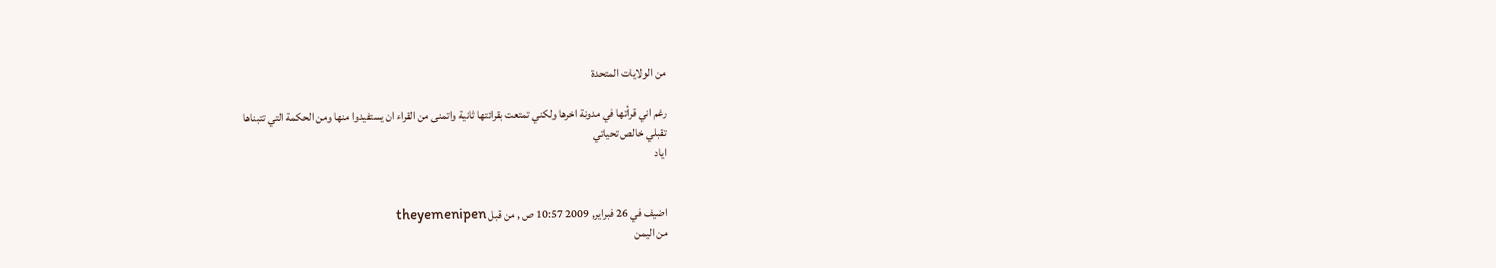من الولايات المتحدة

رغم اني قرأتها في مدونة اخرها ولكني تمتعت بقرائتها ثانية واتمنى من القراء ان يستفيدوا منها ومن الحكمة التي تتبناها
تقبلي خالص تحياتي
اياد


اضيف في 26 فبراير, 2009 10:57 ص , من قبل theyemenipen
من اليمن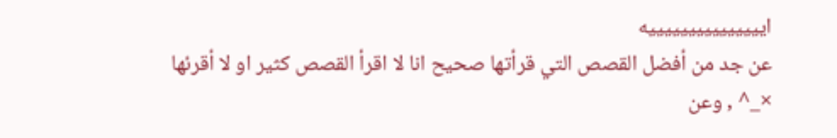ايييييييييييييييه
عن جد من أفضل القصص التي قرأتها صحيح انا لا اقرأ القصص كثير او لا أقرئها ×_^ , وعن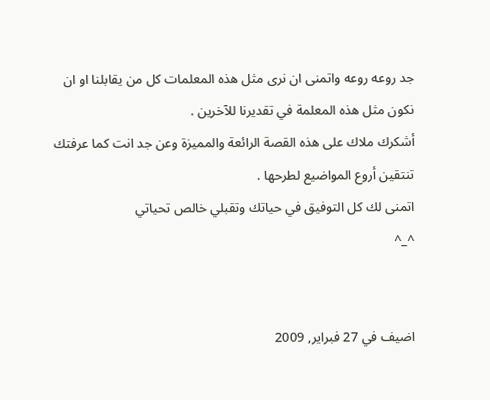جد روعه روعه واتمنى ان نرى مثل هذه المعلمات كل من يقابلنا او ان نكون مثل هذه المعلمة في تقديرنا للآخرين .
أشكرك ملاك على هذه القصة الرائعة والمميزة وعن جد انت كما عرفتك تنتقين أروع المواضيع لطرحها .
اتمنى لك كل التوفيق في حياتك وتقبلي خالص تحياتي
^_^


اضيف في 27 فبراير, 2009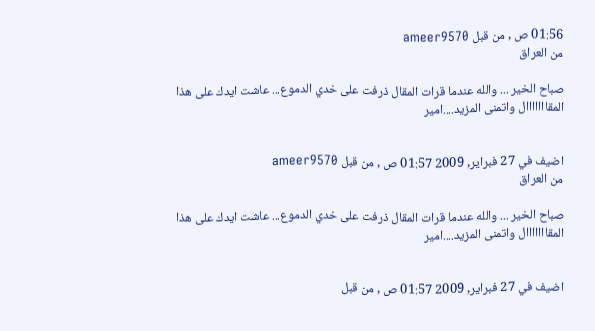01:56 ص , من قبل ameer9570
من العراق

صباح الخير ... والله عندما قرات المقال ذرفت على خدي الدموع... عاشت ايدك على هذا المقااااااال واتمنى المزيد....امير


اضيف في 27 فبراير, 2009 01:57 ص , من قبل ameer9570
من العراق

صباح الخير ... والله عندما قرات المقال ذرفت على خدي الدموع... عاشت ايدك على هذا المقااااااال واتمنى المزيد....امير


اضيف في 27 فبراير, 2009 01:57 ص , من قبل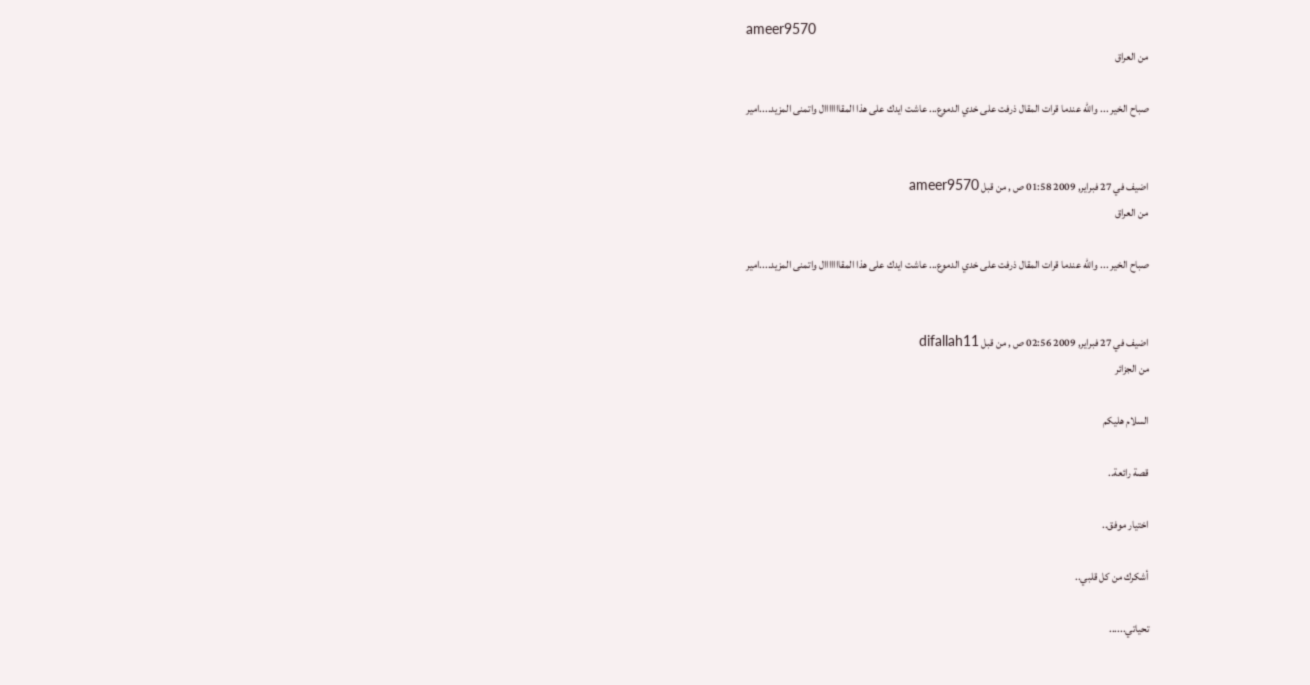ameer9570
من العراق

صباح الخير ... والله عندما قرات المقال ذرفت على خدي الدموع... عاشت ايدك على هذا المقااااااال واتمنى المزيد....امير


اضيف في 27 فبراير, 2009 01:58 ص , من قبل ameer9570
من العراق

صباح الخير ... والله عندما قرات المقال ذرفت على خدي الدموع... عاشت ايدك على هذا المقااااااال واتمنى المزيد....امير


اضيف في 27 فبراير, 2009 02:56 ص , من قبل difallah11
من الجزائر

السلام هليكم

قصة رائعة..

اختيار موفق..

أشكرك من كل قلبي..

تحياتي......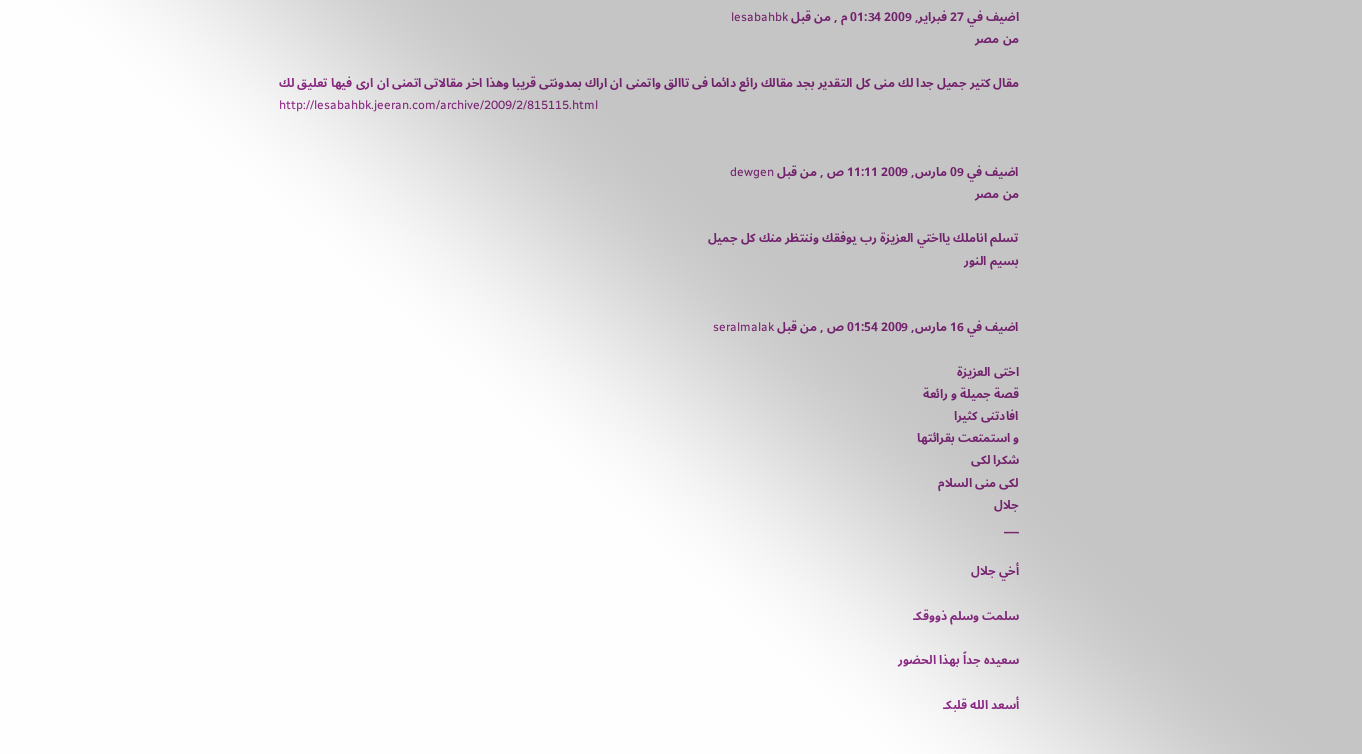اضيف في 27 فبراير, 2009 01:34 م , من قبل lesabahbk
من مصر

مقال كتير جميل جدا لك منى كل التقدير بجد مقالك رائع دائما فى تاالق واتمنى ان اراك بمدونتى قريبا وهذا اخر مقالاتى اتمنى ان ارى فيها تعليق لك
http://lesabahbk.jeeran.com/archive/2009/2/815115.html


اضيف في 09 مارس, 2009 11:11 ص , من قبل dewgen
من مصر

تسلم اناملك يااختي العزيزة رب يوفقك وننتظر منك كل جميل
بسيم النور


اضيف في 16 مارس, 2009 01:54 ص , من قبل seralmalak

اختى العزيزة
قصة جميلة و رائعة
افادتنى كثيرا
و استمتعت بقرائتها
شكرا لكى
لكى منى السلام
جلال
___

أخي جلال

سلمت وسلم ذووقكـ

سعيده جداً بهذا الحضور

أسعد الله قلبكـ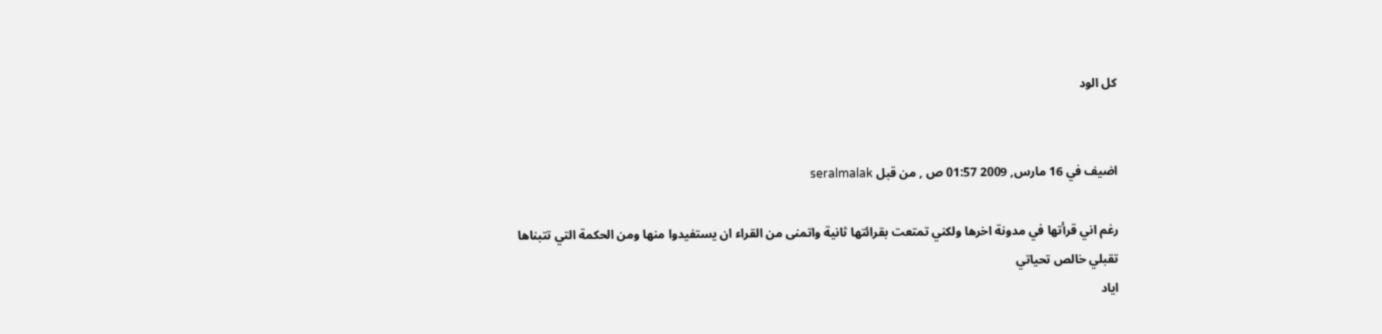كل الود


اضيف في 16 مارس, 2009 01:57 ص , من قبل seralmalak

رغم اني قرأتها في مدونة اخرها ولكني تمتعت بقرائتها ثانية واتمنى من القراء ان يستفيدوا منها ومن الحكمة التي تتبناها
تقبلي خالص تحياتي
اياد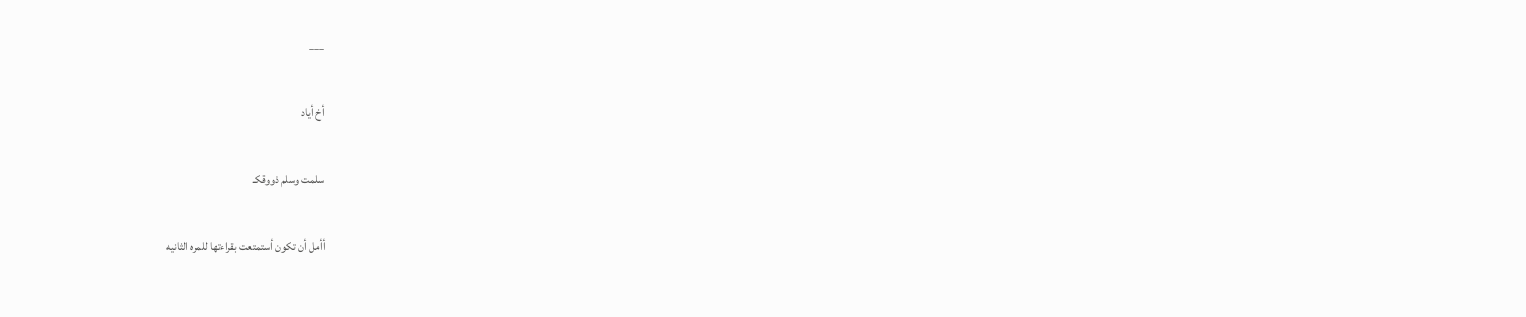___

أخ أياد

سلمت وسلم ذووقكـ

أأمل أن تكون أستمتعت بقراءتها للمره الثانيه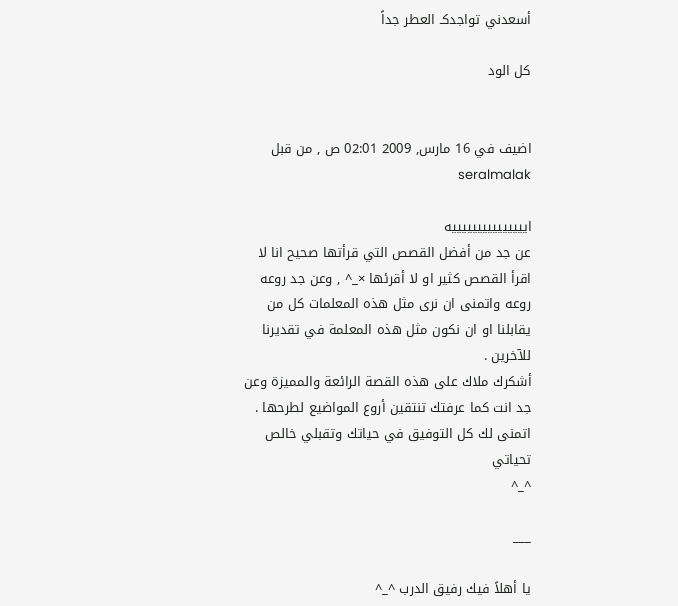أسعدني تواجدكـ العطر جداً

كل الود


اضيف في 16 مارس, 2009 02:01 ص , من قبل seralmalak

ايييييييييييييييه
عن جد من أفضل القصص التي قرأتها صحيح انا لا اقرأ القصص كثير او لا أقرئها ×_^ , وعن جد روعه روعه واتمنى ان نرى مثل هذه المعلمات كل من يقابلنا او ان نكون مثل هذه المعلمة في تقديرنا للآخرين .
أشكرك ملاك على هذه القصة الرائعة والمميزة وعن جد انت كما عرفتك تنتقين أروع المواضيع لطرحها .
اتمنى لك كل التوفيق في حياتك وتقبلي خالص تحياتي
^_^

___

يا أهلاً فيك رفيق الدرب ^_^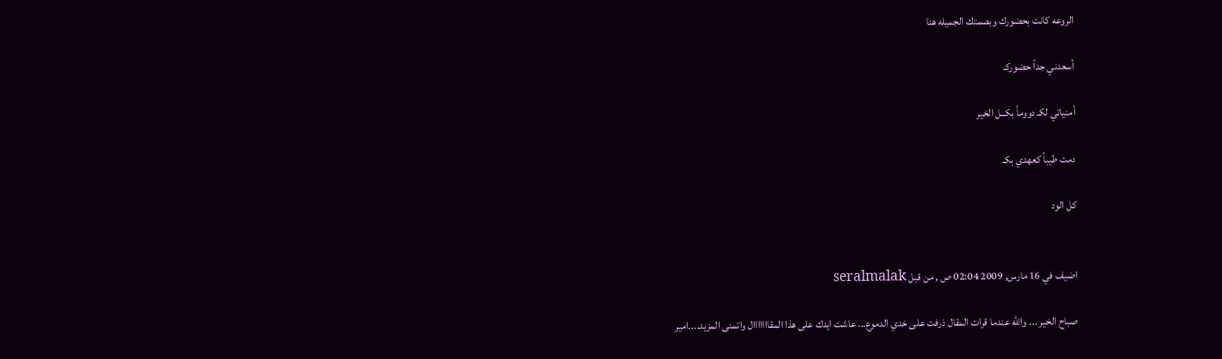الروعه كانت بحضورك وبصمتك الجميله هنا

أسعدني جداً حضوركـ

أمنياتي لكـ دووماً بكــل الخير

دمت طيباً كعهدي بكـ

كل الود


اضيف في 16 مارس, 2009 02:04 ص , من قبل seralmalak

صباح الخير ... والله عندما قرات المقال ذرفت على خدي الدموع... عاشت ايدك على هذا المقااااااال واتمنى المزيد....امير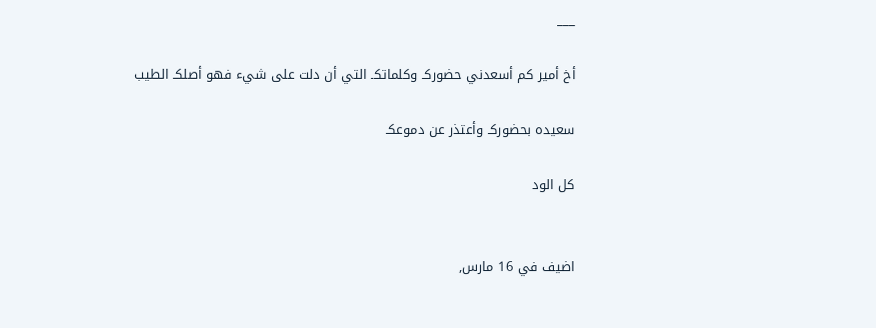___

أخ أمير كم أسعدني حضوركـ وكلماتكـ التي أن دلت على شيء فهو أصلكـ الطيب

سعيده بحضوركـ وأعتذر عن دموعكـ

كل الود


اضيف في 16 مارس,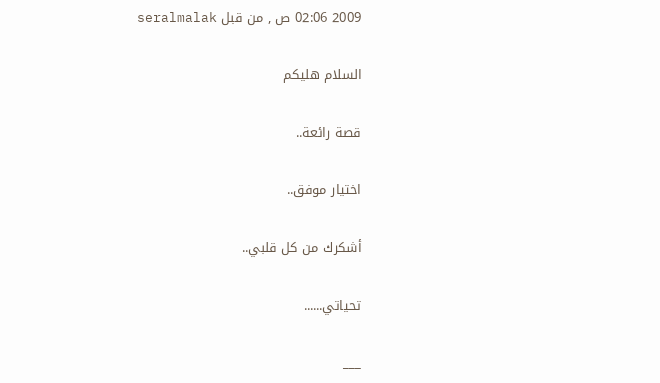2009 02:06 ص , من قبل seralmalak

السلام هليكم

قصة رائعة..

اختيار موفق..

أشكرك من كل قلبي..

تحياتي......

___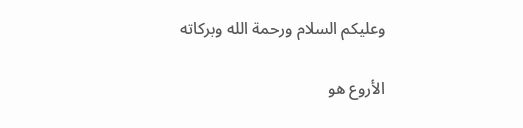وعليكم السلام ورحمة الله وبركاته

الأروع هو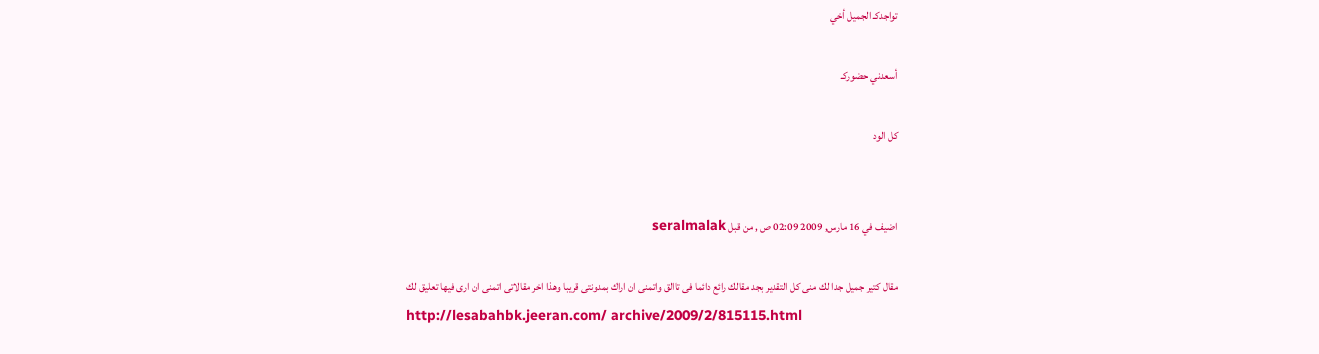تواجدكـ الجميل أخي

أسعدني حضوركـ

كل الود


اضيف في 16 مارس, 2009 02:09 ص , من قبل seralmalak

مقال كتير جميل جدا لك منى كل التقدير بجد مقالك رائع دائما فى تاالق واتمنى ان اراك بمدونتى قريبا وهذا اخر مقالاتى اتمنى ان ارى فيها تعليق لك
http://lesabahbk.jeeran.com/ archive/2009/2/815115.html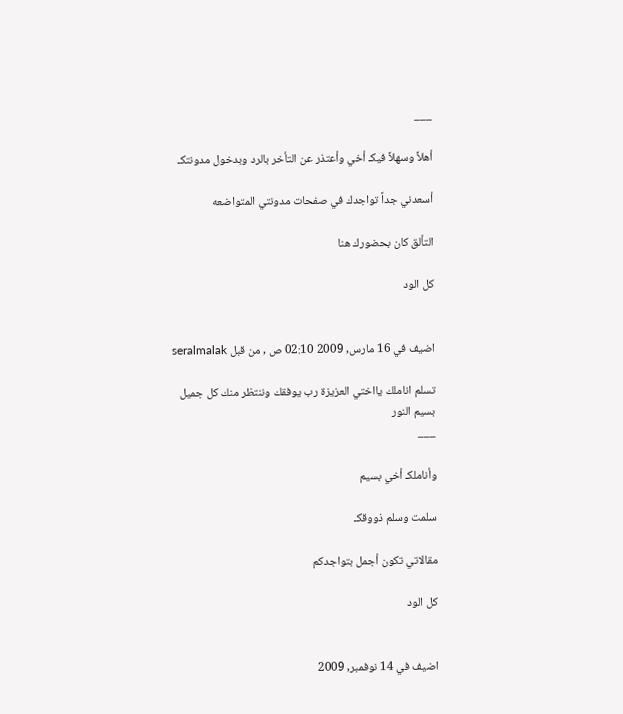___

أهلاً وسهلاً فيكـ أخي وأعتذر عن التأخر بالرد وبدخول مدونتكـ

أسعدني جداً تواجدك في صفحات مدونتي المتواضعه

التألق كان بحضورك هنا

كل الود


اضيف في 16 مارس, 2009 02:10 ص , من قبل seralmalak

تسلم اناملك يااختي العزيزة رب يوفقك وننتظر منك كل جميل
بسيم النور
___

وأناملكـ أخي بسيم

سلمت وسلم ذووقكـ

مقالاتي تكون أجمل بتواجدكم

كل الود


اضيف في 14 نوفمبر, 2009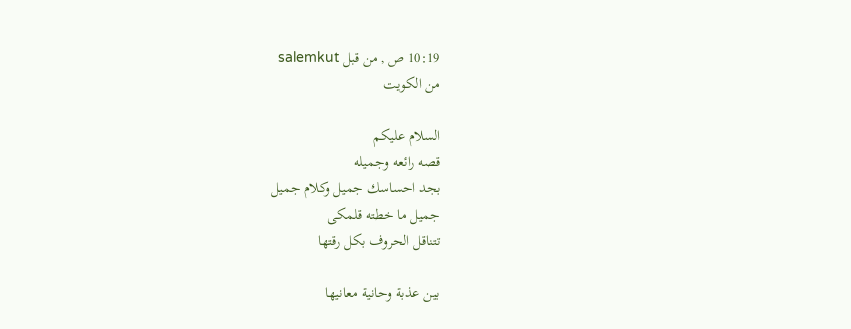10:19 ص , من قبل salemkut
من الكويت

السلام عليكم
قصه رائعه وجميله
بجد احساسك جميل وكلام جميل
جميل ما خطته قلمكى
تتناقل الحروف بكل رقتها

بين عذبة وحانية معانيها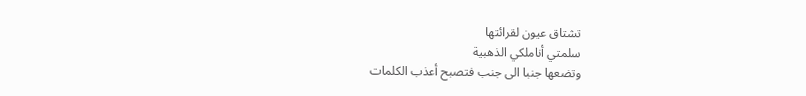تشتاق عيون لقرائتها
سلمتي أناملكي الذهبية
وتضعها جنبا الى جنب فتصبح أعذب الكلمات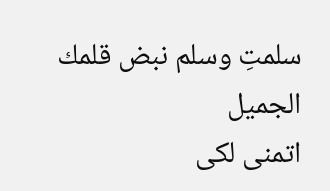سلمتِ وسلم نبض قلمك الجميل
اتمنى لكى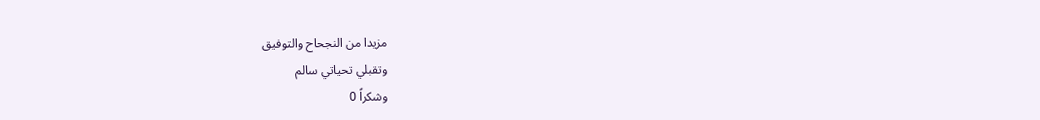مزيدا من النجحاح والتوفيق
وتقبلي تحياتي سالم
وشكراً 0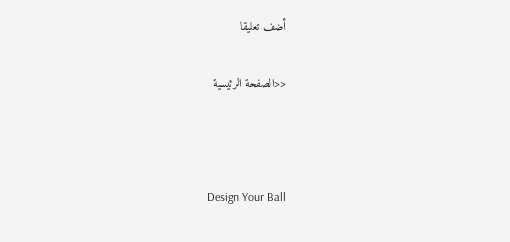أضف تعليقا

<<الصفحة الرئيسية



Design Your Ball